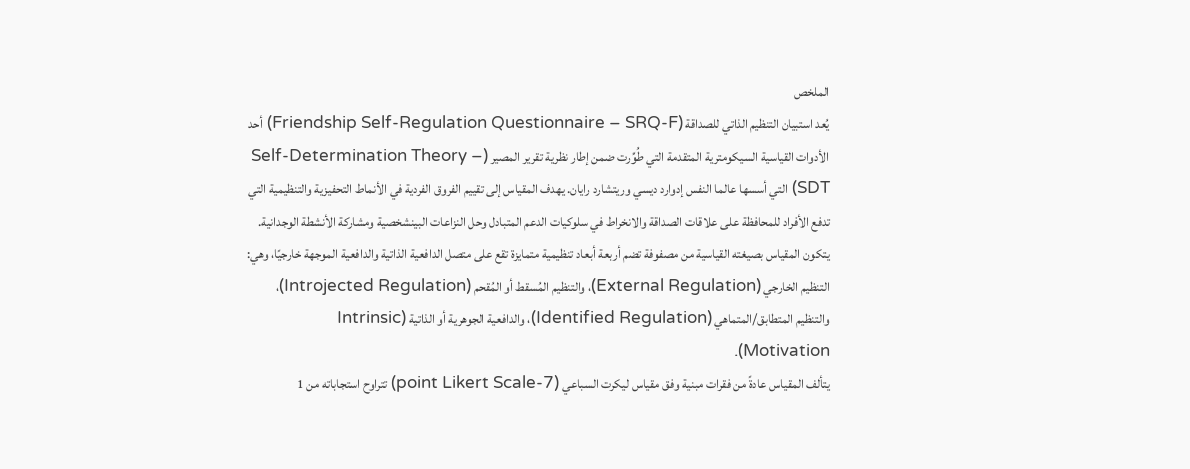الملخص
يُعد استبيان التنظيم الذاتي للصداقة (Friendship Self-Regulation Questionnaire – SRQ-F) أحد الأدوات القياسية السيكومترية المتقدمة التي طُوِّرت ضمن إطار نظرية تقرير المصير (Self-Determination Theory – SDT) التي أسسها عالما النفس إدوارد ديسي وريتشارد رايان. يهدف المقياس إلى تقييم الفروق الفردية في الأنماط التحفيزية والتنظيمية التي تدفع الأفراد للمحافظة على علاقات الصداقة والانخراط في سلوكيات الدعم المتبادل وحل النزاعات البينشخصية ومشاركة الأنشطة الوجدانية. يتكون المقياس بصيغته القياسية من مصفوفة تضم أربعة أبعاد تنظيمية متمايزة تقع على متصل الدافعية الذاتية والدافعية الموجهة خارجيًا، وهي: التنظيم الخارجي (External Regulation)، والتنظيم المُسقط أو المُقحم (Introjected Regulation)، والتنظيم المتطابق/المتماهي (Identified Regulation)، والدافعية الجوهرية أو الذاتية (Intrinsic Motivation).
يتألف المقياس عادةً من فقرات مبنية وفق مقياس ليكرت السباعي (7-point Likert Scale) تتراوح استجاباته من 1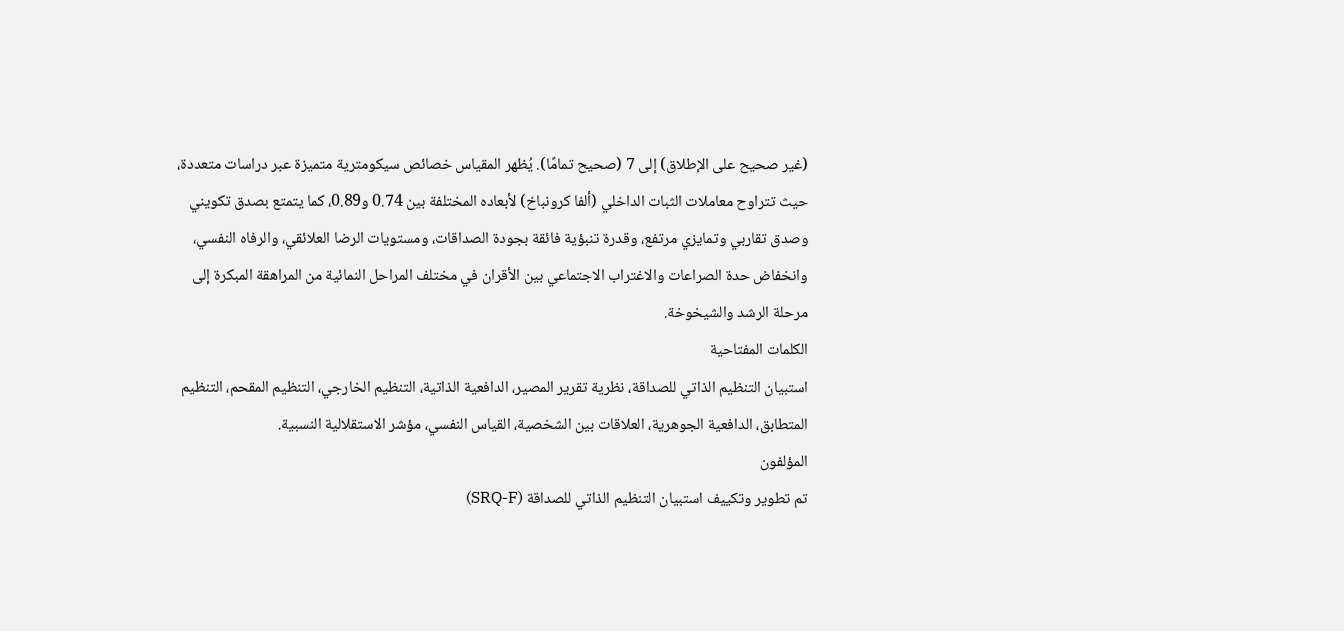(غير صحيح على الإطلاق) إلى 7 (صحيح تمامًا). يُظهر المقياس خصائص سيكومترية متميزة عبر دراسات متعددة، حيث تتراوح معاملات الثبات الداخلي (ألفا كرونباخ) لأبعاده المختلفة بين 0.74 و0.89، كما يتمتع بصدق تكويني وصدق تقاربي وتمايزي مرتفع، وقدرة تنبؤية فائقة بجودة الصداقات، ومستويات الرضا العلائقي، والرفاه النفسي، وانخفاض حدة الصراعات والاغتراب الاجتماعي بين الأقران في مختلف المراحل النمائية من المراهقة المبكرة إلى مرحلة الرشد والشيخوخة.
الكلمات المفتاحية
استبيان التنظيم الذاتي للصداقة، نظرية تقرير المصير، الدافعية الذاتية، التنظيم الخارجي، التنظيم المقحم، التنظيم المتطابق، الدافعية الجوهرية، العلاقات بين الشخصية، القياس النفسي، مؤشر الاستقلالية النسبية.
المؤلفون
تم تطوير وتكييف استبيان التنظيم الذاتي للصداقة (SRQ-F)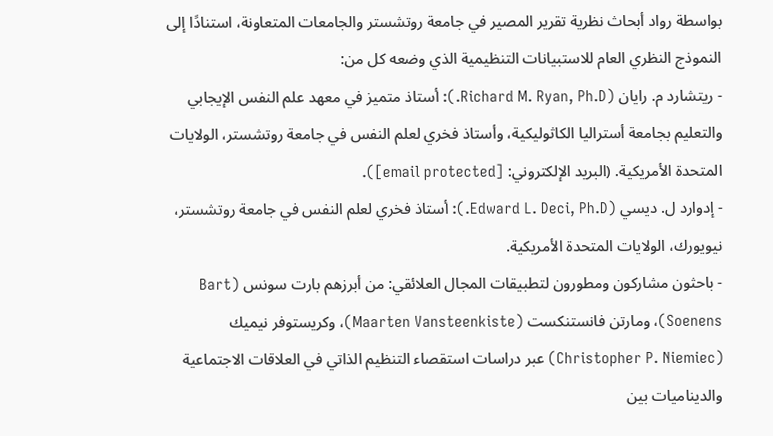بواسطة رواد أبحاث نظرية تقرير المصير في جامعة روتشستر والجامعات المتعاونة، استنادًا إلى النموذج النظري العام للاستبيانات التنظيمية الذي وضعه كل من:
- ريتشارد م. رايان (Richard M. Ryan, Ph.D.): أستاذ متميز في معهد علم النفس الإيجابي والتعليم بجامعة أستراليا الكاثوليكية، وأستاذ فخري لعلم النفس في جامعة روتشستر، الولايات المتحدة الأمريكية. (البريد الإلكتروني: [email protected]).
- إدوارد ل. ديسي (Edward L. Deci, Ph.D.): أستاذ فخري لعلم النفس في جامعة روتشستر، نيويورك، الولايات المتحدة الأمريكية.
- باحثون مشاركون ومطورون لتطبيقات المجال العلائقي: من أبرزهم بارت سونس (Bart Soenens)، ومارتن فانستنكست (Maarten Vansteenkiste)، وكريستوفر نيميك (Christopher P. Niemiec) عبر دراسات استقصاء التنظيم الذاتي في العلاقات الاجتماعية والديناميات بين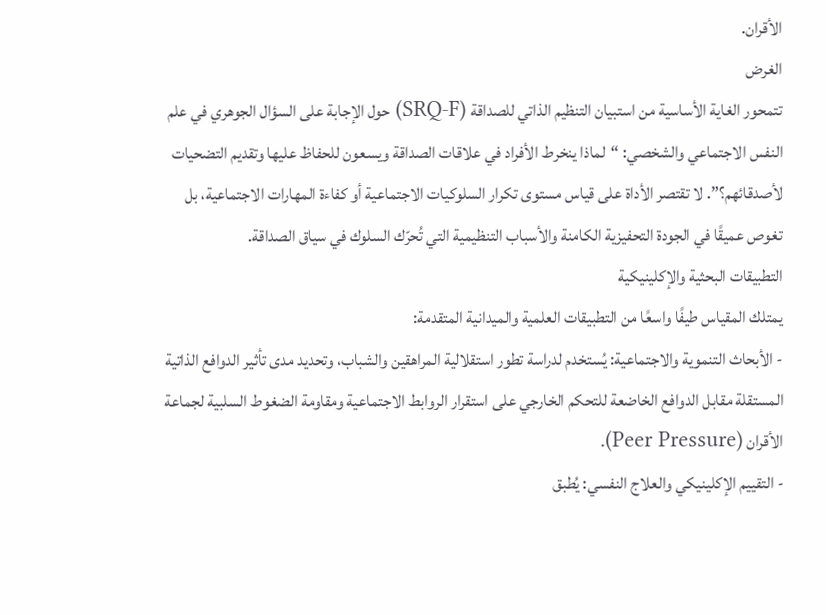الأقران.
الغرض
تتمحور الغاية الأساسية من استبيان التنظيم الذاتي للصداقة (SRQ-F) حول الإجابة على السؤال الجوهري في علم النفس الاجتماعي والشخصي: “لماذا ينخرط الأفراد في علاقات الصداقة ويسعون للحفاظ عليها وتقديم التضحيات لأصدقائهم؟”. لا تقتصر الأداة على قياس مستوى تكرار السلوكيات الاجتماعية أو كفاءة المهارات الاجتماعية، بل تغوص عميقًا في الجودة التحفيزية الكامنة والأسباب التنظيمية التي تُحرّك السلوك في سياق الصداقة.
التطبيقات البحثية والإكلينيكية
يمتلك المقياس طيفًا واسعًا من التطبيقات العلمية والميدانية المتقدمة:
- الأبحاث التنموية والاجتماعية: يُستخدم لدراسة تطور استقلالية المراهقين والشباب، وتحديد مدى تأثير الدوافع الذاتية المستقلة مقابل الدوافع الخاضعة للتحكم الخارجي على استقرار الروابط الاجتماعية ومقاومة الضغوط السلبية لجماعة الأقران (Peer Pressure).
- التقييم الإكلينيكي والعلاج النفسي: يُطبق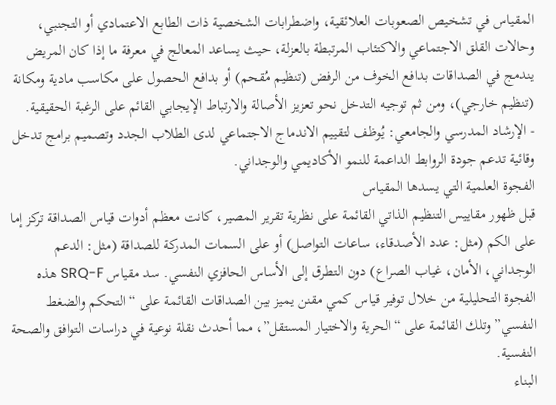المقياس في تشخيص الصعوبات العلائقية، واضطرابات الشخصية ذات الطابع الاعتمادي أو التجنبي، وحالات القلق الاجتماعي والاكتئاب المرتبطة بالعزلة، حيث يساعد المعالج في معرفة ما إذا كان المريض يندمج في الصداقات بدافع الخوف من الرفض (تنظيم مُقحم) أو بدافع الحصول على مكاسب مادية ومكانة (تنظيم خارجي)، ومن ثم توجيه التدخل نحو تعزيز الأصالة والارتباط الإيجابي القائم على الرغبة الحقيقية.
- الإرشاد المدرسي والجامعي: يُوظف لتقييم الاندماج الاجتماعي لدى الطلاب الجدد وتصميم برامج تدخل وقائية تدعم جودة الروابط الداعمة للنمو الأكاديمي والوجداني.
الفجوة العلمية التي يسدها المقياس
قبل ظهور مقاييس التنظيم الذاتي القائمة على نظرية تقرير المصير، كانت معظم أدوات قياس الصداقة تركز إما على الكم (مثل: عدد الأصدقاء، ساعات التواصل) أو على السمات المدركة للصداقة (مثل: الدعم الوجداني، الأمان، غياب الصراع) دون التطرق إلى الأساس الحافزي النفسي. سد مقياس SRQ-F هذه الفجوة التحليلية من خلال توفير قياس كمي مقنن يميز بين الصداقات القائمة على “التحكم والضغط النفسي” وتلك القائمة على “الحرية والاختيار المستقل”، مما أحدث نقلة نوعية في دراسات التوافق والصحة النفسية.
البناء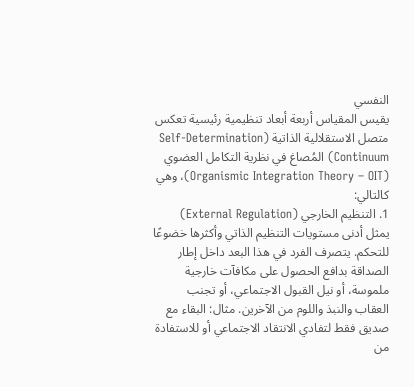النفسي
يقيس المقياس أربعة أبعاد تنظيمية رئيسية تعكس متصل الاستقلالية الذاتية (Self-Determination Continuum) المُصاغ في نظرية التكامل العضوي (Organismic Integration Theory – OIT)، وهي كالتالي:
1. التنظيم الخارجي (External Regulation)
يمثل أدنى مستويات التنظيم الذاتي وأكثرها خضوعًا للتحكم. يتصرف الفرد في هذا البعد داخل إطار الصداقة بدافع الحصول على مكافآت خارجية ملموسة، أو نيل القبول الاجتماعي، أو تجنب العقاب والنبذ واللوم من الآخرين. مثال: البقاء مع صديق فقط لتفادي الانتقاد الاجتماعي أو للاستفادة من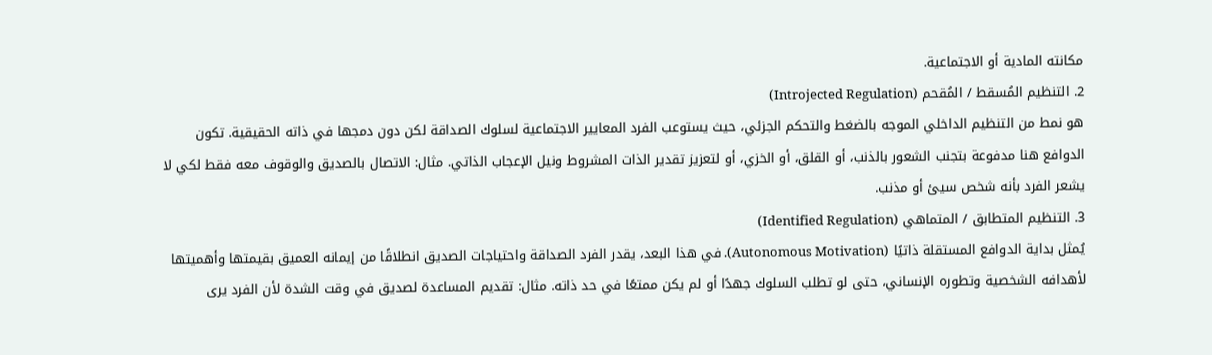مكانته المادية أو الاجتماعية.
2. التنظيم المُسقط / المُقحم (Introjected Regulation)
هو نمط من التنظيم الداخلي الموجه بالضغط والتحكم الجزئي، حيث يستوعب الفرد المعايير الاجتماعية لسلوك الصداقة لكن دون دمجها في ذاته الحقيقية. تكون الدوافع هنا مدفوعة بتجنب الشعور بالذنب، أو القلق، أو الخزي، أو لتعزيز تقدير الذات المشروط ونيل الإعجاب الذاتي. مثال: الاتصال بالصديق والوقوف معه فقط لكي لا يشعر الفرد بأنه شخص سيئ أو مذنب.
3. التنظيم المتطابق / المتماهي (Identified Regulation)
يُمثل بداية الدوافع المستقلة ذاتيًا (Autonomous Motivation). في هذا البعد، يقدر الفرد الصداقة واحتياجات الصديق انطلاقًا من إيمانه العميق بقيمتها وأهميتها لأهدافه الشخصية وتطوره الإنساني، حتى لو تطلب السلوك جهدًا أو لم يكن ممتعًا في حد ذاته. مثال: تقديم المساعدة لصديق في وقت الشدة لأن الفرد يرى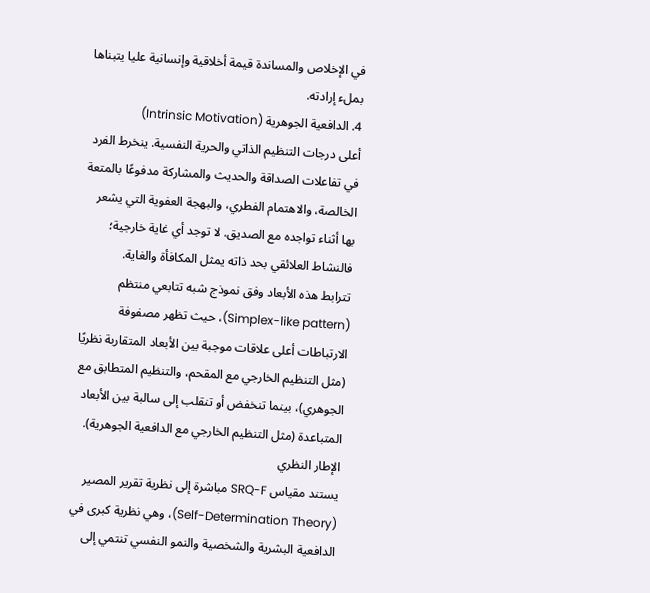في الإخلاص والمساندة قيمة أخلاقية وإنسانية عليا يتبناها بملء إرادته.
4. الدافعية الجوهرية (Intrinsic Motivation)
أعلى درجات التنظيم الذاتي والحرية النفسية. ينخرط الفرد في تفاعلات الصداقة والحديث والمشاركة مدفوعًا بالمتعة الخالصة، والاهتمام الفطري، والبهجة العفوية التي يشعر بها أثناء تواجده مع الصديق. لا توجد أي غاية خارجية؛ فالنشاط العلائقي بحد ذاته يمثل المكافأة والغاية.
تترابط هذه الأبعاد وفق نموذج شبه تتابعي منتظم (Simplex-like pattern)، حيث تظهر مصفوفة الارتباطات أعلى علاقات موجبة بين الأبعاد المتقاربة نظريًا (مثل التنظيم الخارجي مع المقحم، والتنظيم المتطابق مع الجوهري)، بينما تنخفض أو تنقلب إلى سالبة بين الأبعاد المتباعدة (مثل التنظيم الخارجي مع الدافعية الجوهرية).
الإطار النظري
يستند مقياس SRQ-F مباشرة إلى نظرية تقرير المصير (Self-Determination Theory)، وهي نظرية كبرى في الدافعية البشرية والشخصية والنمو النفسي تنتمي إلى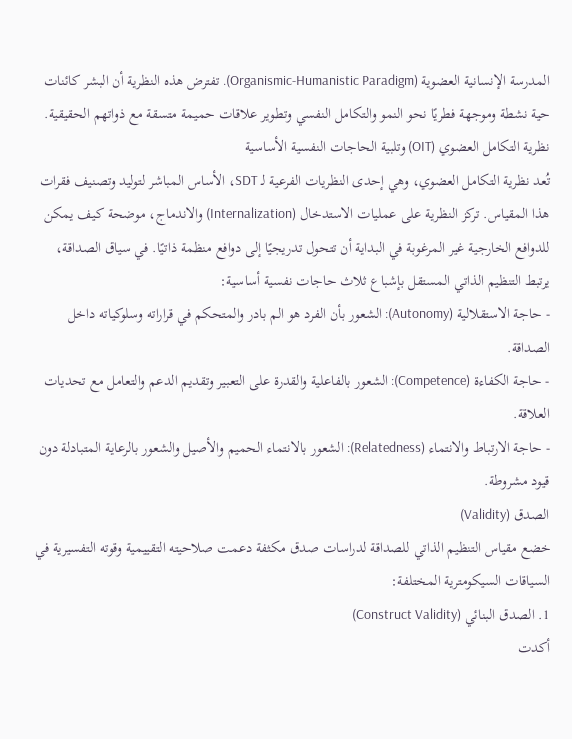المدرسة الإنسانية العضوية (Organismic-Humanistic Paradigm). تفترض هذه النظرية أن البشر كائنات حية نشطة وموجهة فطريًا نحو النمو والتكامل النفسي وتطوير علاقات حميمة متسقة مع ذواتهم الحقيقية.
نظرية التكامل العضوي (OIT) وتلبية الحاجات النفسية الأساسية
تُعد نظرية التكامل العضوي، وهي إحدى النظريات الفرعية لـ SDT، الأساس المباشر لتوليد وتصنيف فقرات هذا المقياس. تركز النظرية على عمليات الاستدخال (Internalization) والاندماج، موضحة كيف يمكن للدوافع الخارجية غير المرغوبة في البداية أن تتحول تدريجيًا إلى دوافع منظمة ذاتيًا. في سياق الصداقة، يرتبط التنظيم الذاتي المستقل بإشباع ثلاث حاجات نفسية أساسية:
- حاجة الاستقلالية (Autonomy): الشعور بأن الفرد هو الم بادر والمتحكم في قراراته وسلوكياته داخل الصداقة.
- حاجة الكفاءة (Competence): الشعور بالفاعلية والقدرة على التعبير وتقديم الدعم والتعامل مع تحديات العلاقة.
- حاجة الارتباط والانتماء (Relatedness): الشعور بالانتماء الحميم والأصيل والشعور بالرعاية المتبادلة دون قيود مشروطة.
الصدق (Validity)
خضع مقياس التنظيم الذاتي للصداقة لدراسات صدق مكثفة دعمت صلاحيته التقييمية وقوته التفسيرية في السياقات السيكومترية المختلفة:
1. الصدق البنائي (Construct Validity)
أكدت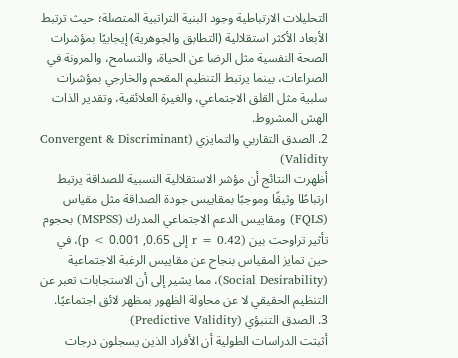التحليلات الارتباطية وجود البنية التراتبية المتصلة؛ حيث ترتبط الأبعاد الأكثر استقلالية (التطابق والجوهرية) إيجابيًا بمؤشرات الصحة النفسية مثل الرضا عن الحياة، والتسامح، والمرونة في الصراعات، بينما يرتبط التنظيم المقحم والخارجي بمؤشرات سلبية مثل القلق الاجتماعي، والغيرة العلائقية، وتقدير الذات الهش المشروط.
2. الصدق التقاربي والتمايزي (Convergent & Discriminant Validity)
أظهرت النتائج أن مؤشر الاستقلالية النسبية للصداقة يرتبط ارتباطًا وثيقًا وموجبًا بمقاييس جودة الصداقة مثل مقياس (FQLS) ومقاييس الدعم الاجتماعي المدرك (MSPSS) بحجوم تأثير تراوحت بين (r = 0.42 إلى 0.65, p < 0.001)، في حين تمايز المقياس بنجاح عن مقاييس الرغبة الاجتماعية (Social Desirability)، مما يشير إلى أن الاستجابات تعبر عن التنظيم الحقيقي لا عن محاولة الظهور بمظهر لائق اجتماعيًا.
3. الصدق التنبؤي (Predictive Validity)
أثبتت الدراسات الطولية أن الأفراد الذين يسجلون درجات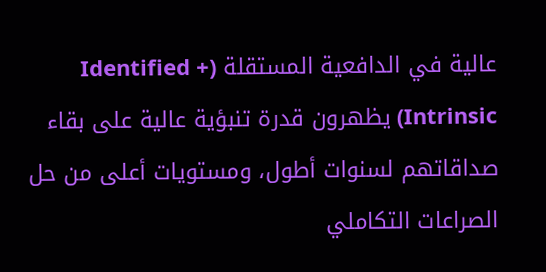عالية في الدافعية المستقلة (Identified + Intrinsic) يظهرون قدرة تنبؤية عالية على بقاء صداقاتهم لسنوات أطول، ومستويات أعلى من حل الصراعات التكاملي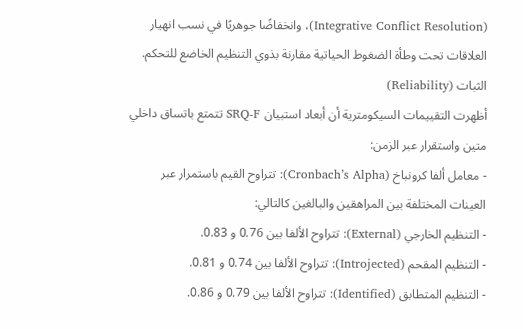(Integrative Conflict Resolution)، وانخفاضًا جوهريًا في نسب انهيار العلاقات تحت وطأة الضغوط الحياتية مقارنة بذوي التنظيم الخاضع للتحكم.
الثبات (Reliability)
أظهرت التقييمات السيكومترية أن أبعاد استبيان SRQ-F تتمتع باتساق داخلي متين واستقرار عبر الزمن:
- معامل ألفا كرونباخ (Cronbach’s Alpha): تتراوح القيم باستمرار عبر العينات المختلفة بين المراهقين والبالغين كالتالي:
- التنظيم الخارجي (External): تتراوح الألفا بين 0.76 و 0.83.
- التنظيم المقحم (Introjected): تتراوح الألفا بين 0.74 و 0.81.
- التنظيم المتطابق (Identified): تتراوح الألفا بين 0.79 و 0.86.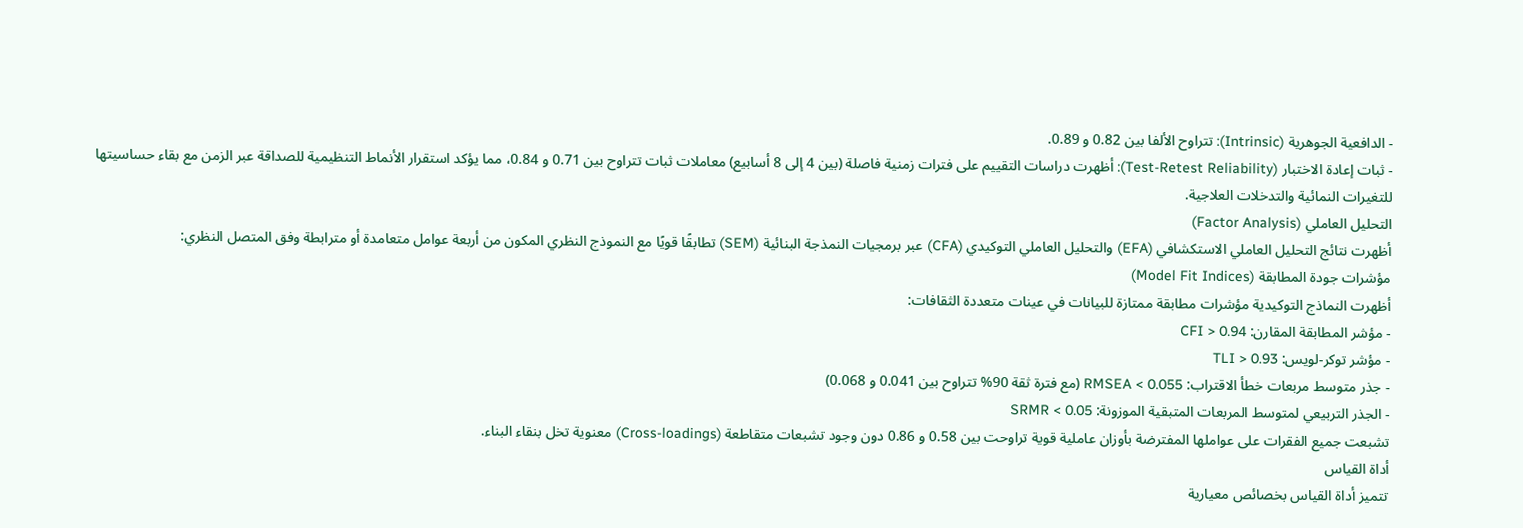- الدافعية الجوهرية (Intrinsic): تتراوح الألفا بين 0.82 و 0.89.
- ثبات إعادة الاختبار (Test-Retest Reliability): أظهرت دراسات التقييم على فترات زمنية فاصلة (بين 4 إلى 8 أسابيع) معاملات ثبات تتراوح بين 0.71 و 0.84، مما يؤكد استقرار الأنماط التنظيمية للصداقة عبر الزمن مع بقاء حساسيتها للتغيرات النمائية والتدخلات العلاجية.
التحليل العاملي (Factor Analysis)
أظهرت نتائج التحليل العاملي الاستكشافي (EFA) والتحليل العاملي التوكيدي (CFA) عبر برمجيات النمذجة البنائية (SEM) تطابقًا قويًا مع النموذج النظري المكون من أربعة عوامل متعامدة أو مترابطة وفق المتصل النظري:
مؤشرات جودة المطابقة (Model Fit Indices)
أظهرت النماذج التوكيدية مؤشرات مطابقة ممتازة للبيانات في عينات متعددة الثقافات:
- مؤشر المطابقة المقارن: CFI > 0.94
- مؤشر توكر-لويس: TLI > 0.93
- جذر متوسط مربعات خطأ الاقتراب: RMSEA < 0.055 (مع فترة ثقة 90% تتراوح بين 0.041 و 0.068)
- الجذر التربيعي لمتوسط المربعات المتبقية الموزونة: SRMR < 0.05
تشبعت جميع الفقرات على عواملها المفترضة بأوزان عاملية قوية تراوحت بين 0.58 و 0.86 دون وجود تشبعات متقاطعة (Cross-loadings) معنوية تخل بنقاء البناء.
أداة القياس
تتميز أداة القياس بخصائص معيارية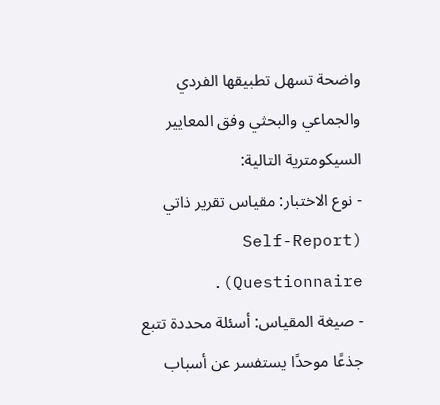واضحة تسهل تطبيقها الفردي والجماعي والبحثي وفق المعايير السيكومترية التالية:
- نوع الاختبار: مقياس تقرير ذاتي (Self-Report Questionnaire).
- صيغة المقياس: أسئلة محددة تتبع جذعًا موحدًا يستفسر عن أسباب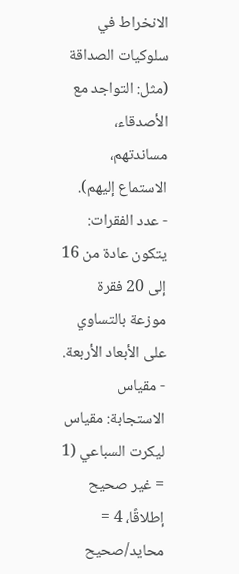الانخراط في سلوكيات الصداقة (مثل: التواجد مع الأصدقاء، مساندتهم، الاستماع إليهم).
- عدد الفقرات: يتكون عادة من 16 إلى 20 فقرة موزعة بالتساوي على الأبعاد الأربعة.
- مقياس الاستجابة: مقياس ليكرت السباعي (1 = غير صحيح إطلاقًا، 4 = محايد/صحيح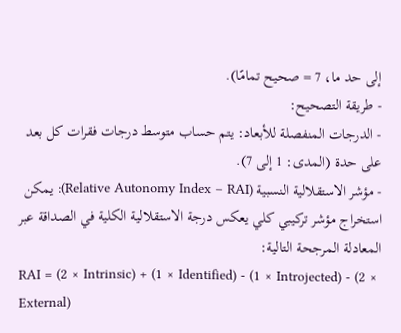إلى حد ما، 7 = صحيح تمامًا).
- طريقة التصحيح:
- الدرجات المنفصلة للأبعاد: يتم حساب متوسط درجات فقرات كل بعد على حدة (المدى: 1 إلى 7).
- مؤشر الاستقلالية النسبية (Relative Autonomy Index – RAI): يمكن استخراج مؤشر تركيبي كلي يعكس درجة الاستقلالية الكلية في الصداقة عبر المعادلة المرجحة التالية:
RAI = (2 × Intrinsic) + (1 × Identified) - (1 × Introjected) - (2 × External)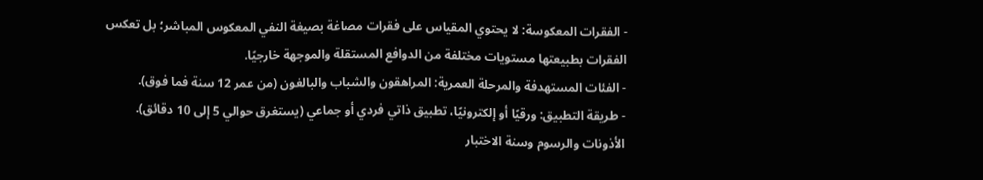- الفقرات المعكوسة: لا يحتوي المقياس على فقرات مصاغة بصيغة النفي المعكوس المباشر؛ بل تعكس الفقرات بطبيعتها مستويات مختلفة من الدوافع المستقلة والموجهة خارجيًا.
- الفئات المستهدفة والمرحلة العمرية: المراهقون والشباب والبالغون (من عمر 12 سنة فما فوق).
- طريقة التطبيق: ورقيًا أو إلكترونيًا، تطبيق ذاتي فردي أو جماعي (يستغرق حوالي 5 إلى 10 دقائق).
الأذونات والرسوم وسنة الاختبار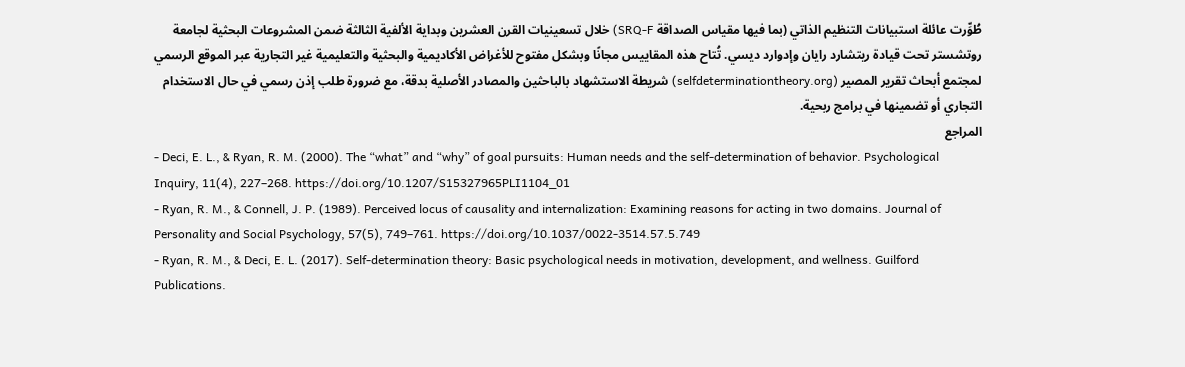طُوِّرت عائلة استبيانات التنظيم الذاتي (بما فيها مقياس الصداقة SRQ-F) خلال تسعينيات القرن العشرين وبداية الألفية الثالثة ضمن المشروعات البحثية لجامعة روتشستر تحت قيادة ريتشارد رايان وإدوارد ديسي. تُتاح هذه المقاييس مجانًا وبشكل مفتوح للأغراض الأكاديمية والبحثية والتعليمية غير التجارية عبر الموقع الرسمي لمجتمع أبحاث تقرير المصير (selfdeterminationtheory.org) شريطة الاستشهاد بالباحثين والمصادر الأصلية بدقة، مع ضرورة طلب إذن رسمي في حال الاستخدام التجاري أو تضمينها في برامج ربحية.
المراجع
- Deci, E. L., & Ryan, R. M. (2000). The “what” and “why” of goal pursuits: Human needs and the self-determination of behavior. Psychological Inquiry, 11(4), 227–268. https://doi.org/10.1207/S15327965PLI1104_01
- Ryan, R. M., & Connell, J. P. (1989). Perceived locus of causality and internalization: Examining reasons for acting in two domains. Journal of Personality and Social Psychology, 57(5), 749–761. https://doi.org/10.1037/0022-3514.57.5.749
- Ryan, R. M., & Deci, E. L. (2017). Self-determination theory: Basic psychological needs in motivation, development, and wellness. Guilford Publications.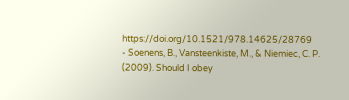https://doi.org/10.1521/978.14625/28769
- Soenens, B., Vansteenkiste, M., & Niemiec, C. P. (2009). Should I obey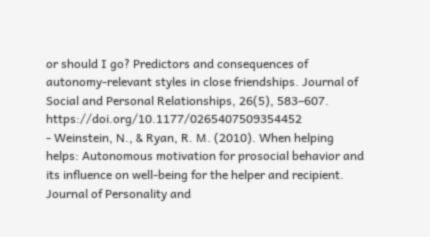or should I go? Predictors and consequences of autonomy-relevant styles in close friendships. Journal of Social and Personal Relationships, 26(5), 583–607. https://doi.org/10.1177/0265407509354452
- Weinstein, N., & Ryan, R. M. (2010). When helping helps: Autonomous motivation for prosocial behavior and its influence on well-being for the helper and recipient. Journal of Personality and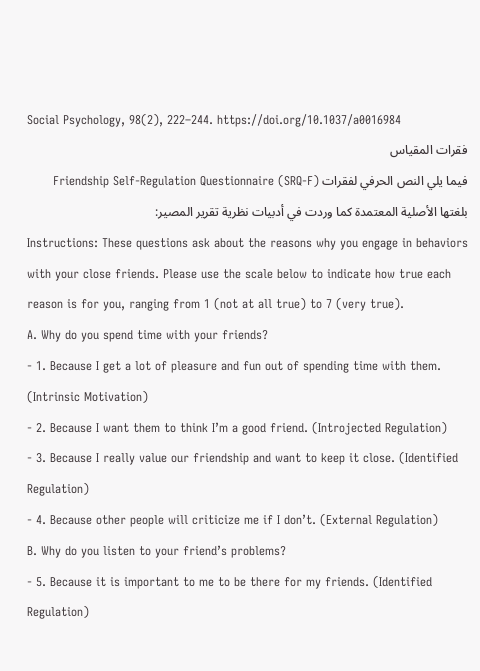Social Psychology, 98(2), 222–244. https://doi.org/10.1037/a0016984
فقرات المقياس
فيما يلي النص الحرفي لفقرات Friendship Self-Regulation Questionnaire (SRQ-F) بلغتها الأصلية المعتمدة كما وردت في أدبيات نظرية تقرير المصير:
Instructions: These questions ask about the reasons why you engage in behaviors with your close friends. Please use the scale below to indicate how true each reason is for you, ranging from 1 (not at all true) to 7 (very true).
A. Why do you spend time with your friends?
- 1. Because I get a lot of pleasure and fun out of spending time with them. (Intrinsic Motivation)
- 2. Because I want them to think I’m a good friend. (Introjected Regulation)
- 3. Because I really value our friendship and want to keep it close. (Identified Regulation)
- 4. Because other people will criticize me if I don’t. (External Regulation)
B. Why do you listen to your friend’s problems?
- 5. Because it is important to me to be there for my friends. (Identified Regulation)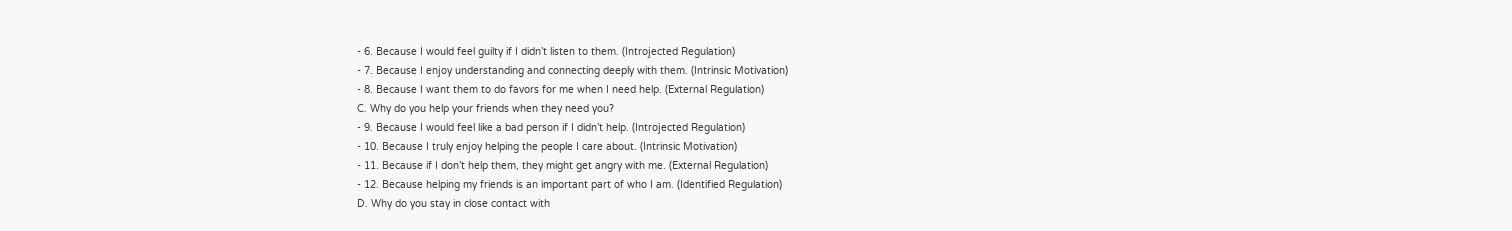- 6. Because I would feel guilty if I didn’t listen to them. (Introjected Regulation)
- 7. Because I enjoy understanding and connecting deeply with them. (Intrinsic Motivation)
- 8. Because I want them to do favors for me when I need help. (External Regulation)
C. Why do you help your friends when they need you?
- 9. Because I would feel like a bad person if I didn’t help. (Introjected Regulation)
- 10. Because I truly enjoy helping the people I care about. (Intrinsic Motivation)
- 11. Because if I don’t help them, they might get angry with me. (External Regulation)
- 12. Because helping my friends is an important part of who I am. (Identified Regulation)
D. Why do you stay in close contact with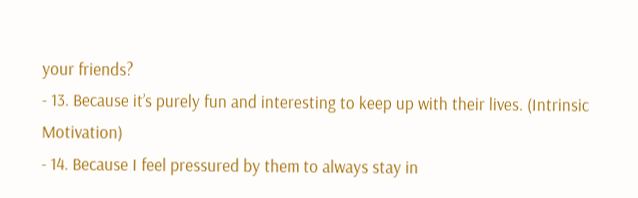your friends?
- 13. Because it’s purely fun and interesting to keep up with their lives. (Intrinsic Motivation)
- 14. Because I feel pressured by them to always stay in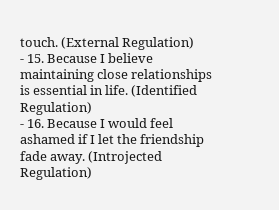touch. (External Regulation)
- 15. Because I believe maintaining close relationships is essential in life. (Identified Regulation)
- 16. Because I would feel ashamed if I let the friendship fade away. (Introjected Regulation)